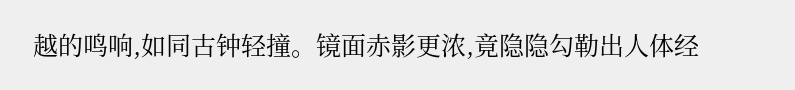越的鸣响,如同古钟轻撞。镜面赤影更浓,竟隐隐勾勒出人体经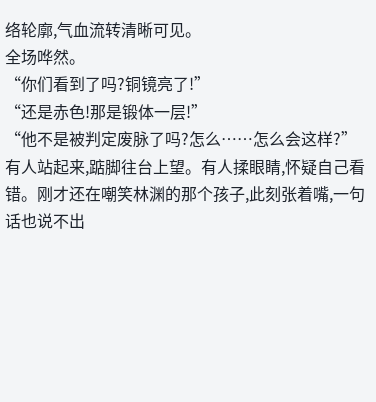络轮廓,气血流转清晰可见。
全场哗然。
“你们看到了吗?铜镜亮了!”
“还是赤色!那是锻体一层!”
“他不是被判定废脉了吗?怎么……怎么会这样?”
有人站起来,踮脚往台上望。有人揉眼睛,怀疑自己看错。刚才还在嘲笑林渊的那个孩子,此刻张着嘴,一句话也说不出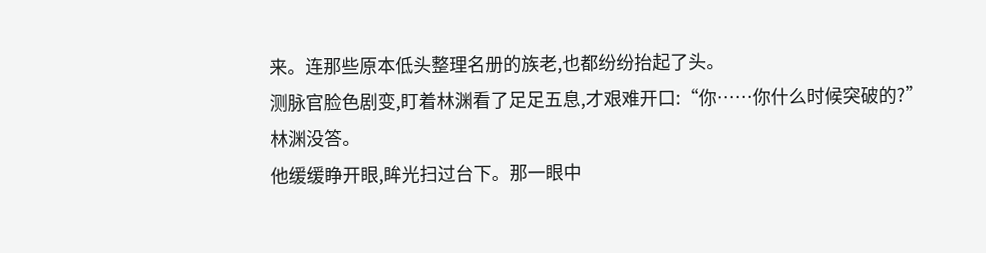来。连那些原本低头整理名册的族老,也都纷纷抬起了头。
测脉官脸色剧变,盯着林渊看了足足五息,才艰难开口:“你……你什么时候突破的?”
林渊没答。
他缓缓睁开眼,眸光扫过台下。那一眼中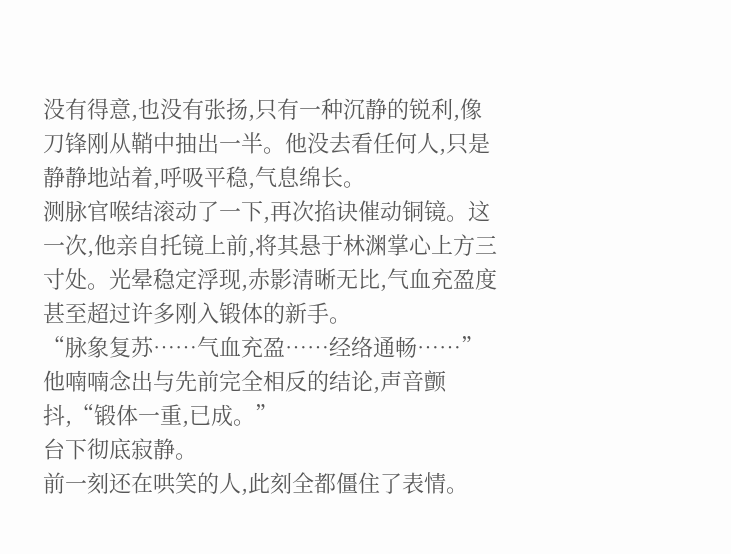没有得意,也没有张扬,只有一种沉静的锐利,像刀锋刚从鞘中抽出一半。他没去看任何人,只是静静地站着,呼吸平稳,气息绵长。
测脉官喉结滚动了一下,再次掐诀催动铜镜。这一次,他亲自托镜上前,将其悬于林渊掌心上方三寸处。光晕稳定浮现,赤影清晰无比,气血充盈度甚至超过许多刚入锻体的新手。
“脉象复苏……气血充盈……经络通畅……”他喃喃念出与先前完全相反的结论,声音颤抖,“锻体一重,已成。”
台下彻底寂静。
前一刻还在哄笑的人,此刻全都僵住了表情。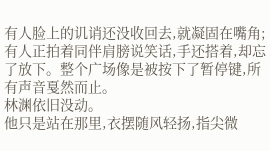有人脸上的讥诮还没收回去,就凝固在嘴角;有人正拍着同伴肩膀说笑话,手还搭着,却忘了放下。整个广场像是被按下了暂停键,所有声音戛然而止。
林渊依旧没动。
他只是站在那里,衣摆随风轻扬,指尖微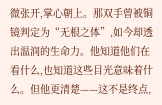微张开,掌心朝上。那双手曾被铜镜判定为“无根之体”,如今却透出温润的生命力。他知道他们在看什么,也知道这些目光意味着什么。但他更清楚——这不是终点,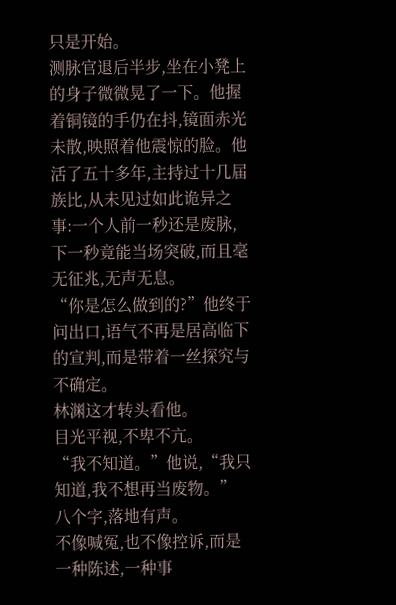只是开始。
测脉官退后半步,坐在小凳上的身子微微晃了一下。他握着铜镜的手仍在抖,镜面赤光未散,映照着他震惊的脸。他活了五十多年,主持过十几届族比,从未见过如此诡异之事:一个人前一秒还是废脉,下一秒竟能当场突破,而且毫无征兆,无声无息。
“你是怎么做到的?”他终于问出口,语气不再是居高临下的宣判,而是带着一丝探究与不确定。
林渊这才转头看他。
目光平视,不卑不亢。
“我不知道。”他说,“我只知道,我不想再当废物。”
八个字,落地有声。
不像喊冤,也不像控诉,而是一种陈述,一种事